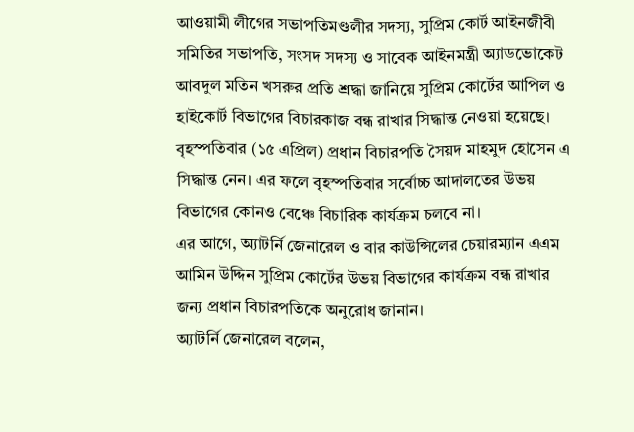আওয়ামী লীগের সভাপতিমণ্ডলীর সদস্য, সুপ্রিম কোর্ট আইনজীবী সমিতির সভাপতি, সংসদ সদস্য ও সাবেক আইনমন্ত্রী অ্যাডভোকেট আবদুল মতিন খসরুর প্রতি শ্রদ্ধা জানিয়ে সুপ্রিম কোর্টের আপিল ও হাইকোর্ট বিভাগের বিচারকাজ বন্ধ রাখার সিদ্ধান্ত নেওয়া হয়েছে। বৃহস্পতিবার (১৫ এপ্রিল) প্রধান বিচারপতি সৈয়দ মাহমুদ হোসেন এ সিদ্ধান্ত নেন। এর ফলে বৃহস্পতিবার সর্বোচ্চ আদালতের উভয় বিভাগের কোনও বেঞ্চে বিচারিক কার্যক্রম চলবে না।
এর আগে, অ্যাটর্নি জেনারেল ও বার কাউন্সিলের চেয়ারম্যান এএম আমিন উদ্দিন সুপ্রিম কোর্টের উভয় বিভাগের কার্যক্রম বন্ধ রাখার জন্য প্রধান বিচারপতিকে অনুরোধ জানান।
অ্যাটর্নি জেনারেল বলেন,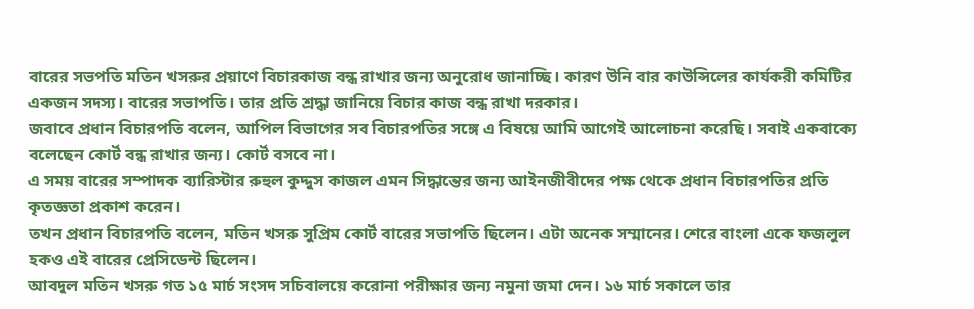বারের সভপতি মতিন খসরুর প্রয়াণে বিচারকাজ বন্ধ রাখার জন্য অনুরোধ জানাচ্ছি। কারণ উনি বার কাউন্সিলের কার্যকরী কমিটির একজন সদস্য। বারের সভাপতি। তার প্রতি শ্রদ্ধা জানিয়ে বিচার কাজ বন্ধ রাখা দরকার।
জবাবে প্রধান বিচারপতি বলেন, আপিল বিভাগের সব বিচারপতির সঙ্গে এ বিষয়ে আমি আগেই আলোচনা করেছি। সবাই একবাক্যে বলেছেন কোর্ট বন্ধ রাখার জন্য। কোর্ট বসবে না।
এ সময় বারের সম্পাদক ব্যারিস্টার রুহুল কুদ্দুস কাজল এমন সিদ্ধান্তের জন্য আইনজীবীদের পক্ষ থেকে প্রধান বিচারপতির প্রতি কৃতজ্ঞতা প্রকাশ করেন।
তখন প্রধান বিচারপতি বলেন, মতিন খসরু সুপ্রিম কোর্ট বারের সভাপতি ছিলেন। এটা অনেক সম্মানের। শেরে বাংলা একে ফজলুল হকও এই বারের প্রেসিডেন্ট ছিলেন।
আবদুল মতিন খসরু গত ১৫ মার্চ সংসদ সচিবালয়ে করোনা পরীক্ষার জন্য নমুনা জমা দেন। ১৬ মার্চ সকালে তার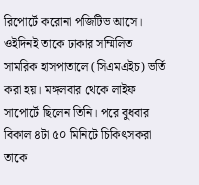রিপোর্টে করোনা পজিটিভ আসে। ওইদিনই তাকে ঢাকার সম্মিলিত সামরিক হাসপাতালে (সিএমএইচ) ভর্তি করা হয়। মঙ্গলবার থেকে লাইফ সাপোর্টে ছিলেন তিনি। পরে বুধবার বিকাল ৪টা ৫০ মিনিটে চিকিৎসকরা তাকে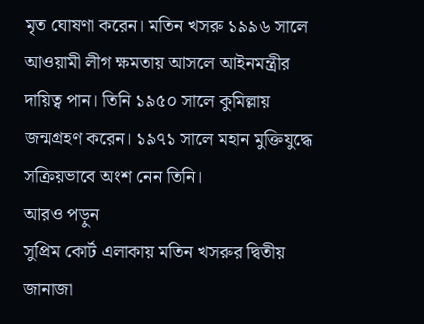মৃত ঘোষণা করেন। মতিন খসরু ১৯৯৬ সালে আওয়ামী লীগ ক্ষমতায় আসলে আইনমন্ত্রীর দায়িত্ব পান। তিনি ১৯৫০ সালে কুমিল্লায় জন্মগ্রহণ করেন। ১৯৭১ সালে মহান মুক্তিযুদ্ধে সক্রিয়ভাবে অংশ নেন তিনি।
আরও পড়ুন
সুপ্রিম কোর্ট এলাকায় মতিন খসরুর দ্বিতীয় জানাজা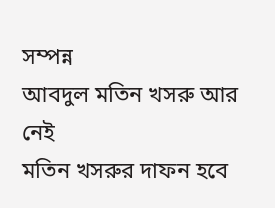সম্পন্ন
আবদুল মতিন খসরু আর নেই
মতিন খসরুর দাফন হবে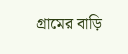গ্রামের বাড়ি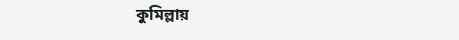কুমিল্লায়